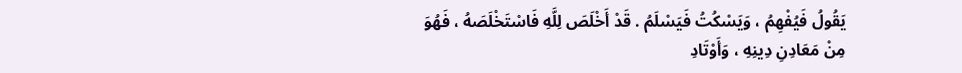يَقُولُ فَيُفْهِمُ ، وَيَسْكُتُ فَيَسْلَمُ . قَدْ أَخْلَصَ لِلَّهِ فَاسْتَخْلَصَهُ ، فَهُوَ مِنْ مَعَادِنِ دِينِهِ ، وَأَوْتَادِ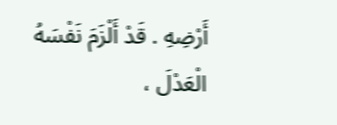أَرْضِهِ . قَدْ أَلْزَمَ نَفْسَهُ الْعَدْلَ ،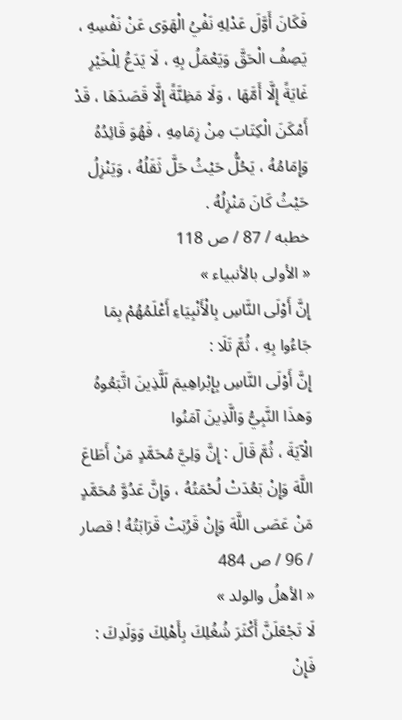فَكَانَ أَوَّلَ عَدْلِهِ نَفْيُ الْهَوَى عَنْ نَفْسِهِ ، يَصِفُ الْحَقَّ وَيَعْمَلُ بِهِ ، لَا يَدَعُ لِلْخَيْرِ غَايَةً إِلَّا أَمَّهَا ، وَلَا مَظِنَّةً إِلَّا قَصَدَهَا ، قَدْ أَمْكَنَ الْكِتَابَ مِنْ زِمَامِهِ ، فَهُوَ قَائِدُهُ وَإِمَامُهُ ، يَحُلُّ حَيْثُ حَلَّ ثَقَلُهُ ، وَيَنْزِلُ حَيْثُ كَانَ مَنْزِلُهُ .
خطبه / 87 / ص 118
« الأولى بالأنبياء »
إِنَّ أَوْلَى النَّاسِ بِالْأَنْبِيَاءِ أَعْلَمُهُمْ بِمَا جَاءُوا بِهِ ، ثُمَّ تَلَا :
إِنَّ أَوْلَى النَّاسِ بِإِبْراهِيمَ لَلَّذِينَ اتَّبَعُوهُ وَهذَا النَّبِيُّ وَالَّذِينَ آمَنُوا
الْآيَةَ ، ثُمَّ قَالَ : إِنَّ وَلِيَّ مُحَمَّدٍ مَنْ أَطَاعَ اللَّهَ وَإِنْ بَعُدَتْ لُحْمَتُهُ ، وَإِنَّ عَدُوَّ مُحَمَّدٍ مَنْ عَصَى اللَّهَ وَإِنْ قَرُبَتْ قَرَابَتُهُ ! قصار / 96 / ص 484
« الأهلُ والولد »
لَا تَجْعَلَنَّ أَكْثَرَ شُغُلِكَ بِأَهْلِكَ وَوَلَدِكَ : فَإِنْ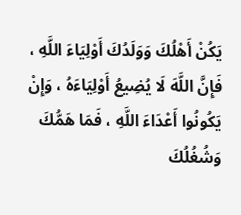يَكُنْ أَهْلُكَ وَوَلَدُكَ أَوْلِيَاءَ اللَّهِ ، فَإِنَّ اللَّهَ لَا يُضِيعُ أَوْلِيَاءَهُ ، وَإِنْ يَكُونُوا أَعْدَاءَ اللَّهِ ، فَمَا هَمُّكَ وَشُغُلُكَ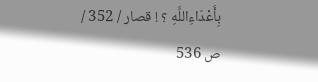بِأَعْدَاءِاللَّهِ ؟ ! قصار / 352 / ص 536